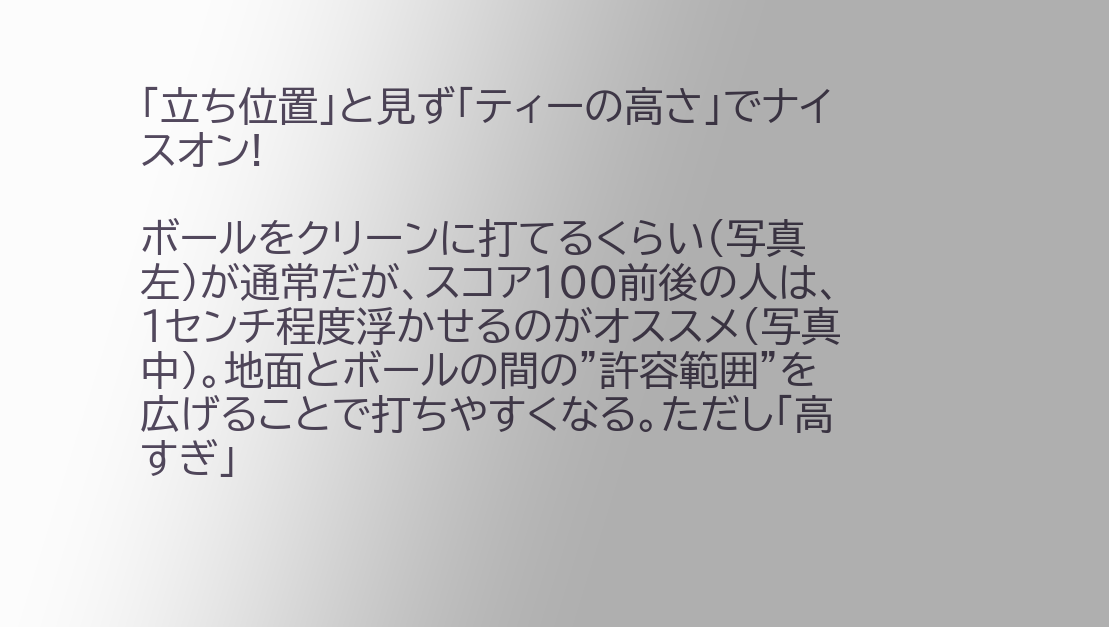「立ち位置」と見ず「ティーの高さ」でナイスオン!

ボールをクリーンに打てるくらい(写真左)が通常だが、スコア100前後の人は、1センチ程度浮かせるのがオススメ(写真中)。地面とボールの間の”許容範囲”を広げることで打ちやすくなる。ただし「高すぎ」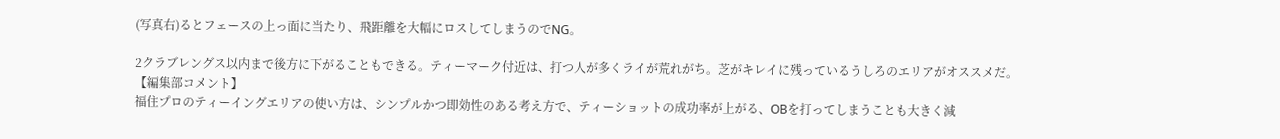(写真右)るとフェースの上っ面に当たり、飛距離を大幅にロスしてしまうのでNG。

2クラブレングス以内まで後方に下がることもできる。ティーマーク付近は、打つ人が多くライが荒れがち。芝がキレイに残っているうしろのエリアがオススメだ。
【編集部コメント】
福住プロのティーイングエリアの使い方は、シンプルかつ即効性のある考え方で、ティーショットの成功率が上がる、OBを打ってしまうことも大きく減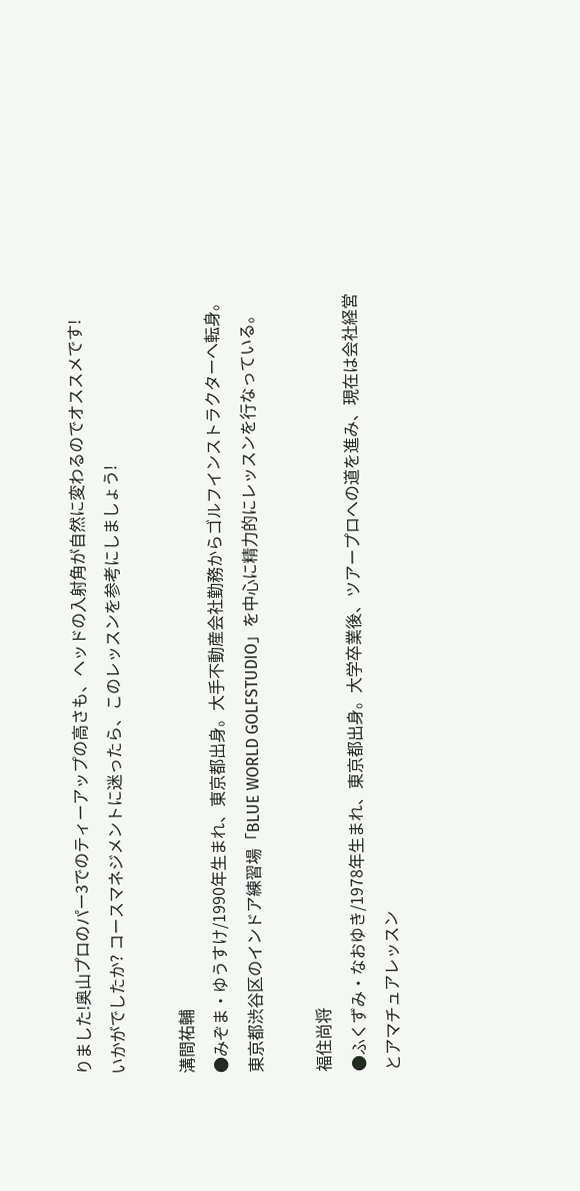りました!奥山プロのパー3でのティーアップの高さも、ヘッドの入射角が自然に変わるのでオススメです!
いかがでしたか? コースマネジメントに迷ったら、このレッスンを参考にしましょう!

溝間祐輔
●みぞま・ゆうすけ/1990年生まれ、東京都出身。大手不動産会社勤務からゴルフインストラクターへ転身。東京都渋谷区のインドア練習場「BLUE WORLD GOLFSTUDIO」を中心に精力的にレッスンを行なっている。

福住尚将
●ふくずみ・なおゆき/1978年生まれ、東京都出身。大学卒業後、ツアープロへの道を進み、現在は会社経営とアマチュアレッスン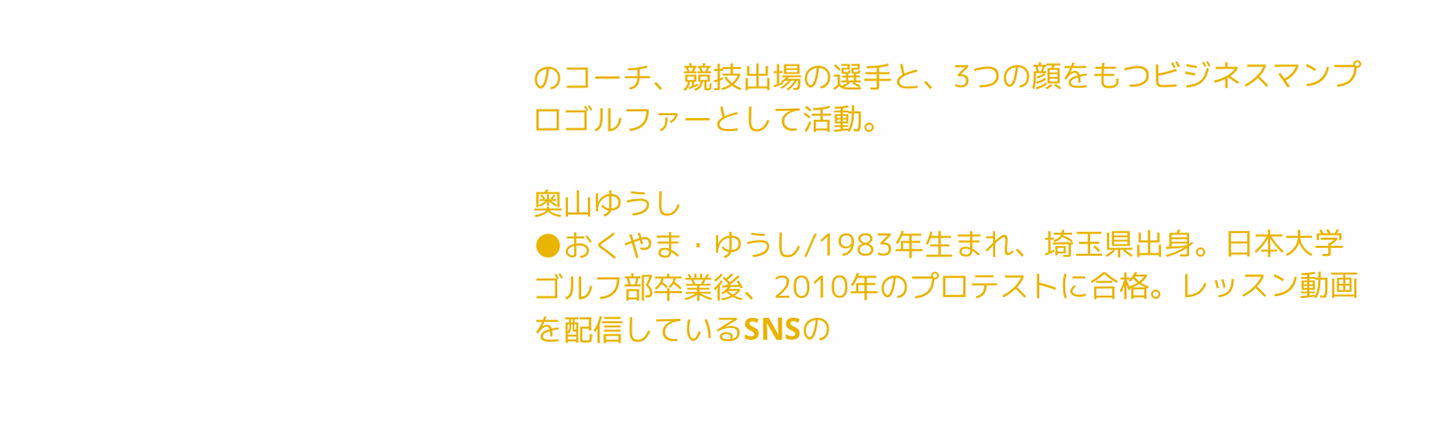のコーチ、競技出場の選手と、3つの顔をもつビジネスマンプロゴルファーとして活動。

奥山ゆうし
●おくやま・ゆうし/1983年生まれ、埼玉県出身。日本大学ゴルフ部卒業後、2010年のプロテストに合格。レッスン動画を配信しているSNSの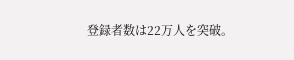登録者数は22万人を突破。